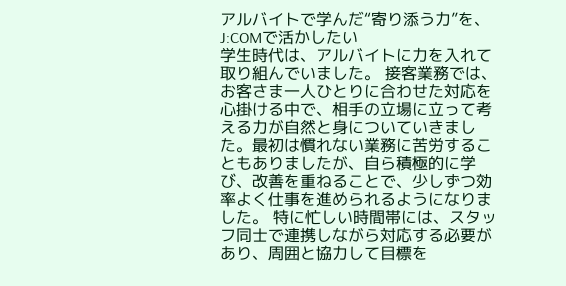アルバイトで学んだ“寄り添う力”を、J:COMで活かしたい
学生時代は、アルバイトに力を入れて取り組んでいました。 接客業務では、お客さま一人ひとりに合わせた対応を心掛ける中で、相手の立場に立って考える力が自然と身についていきました。最初は慣れない業務に苦労することもありましたが、自ら積極的に学び、改善を重ねることで、少しずつ効率よく仕事を進められるようになりました。 特に忙しい時間帯には、スタッフ同士で連携しながら対応する必要があり、周囲と協力して目標を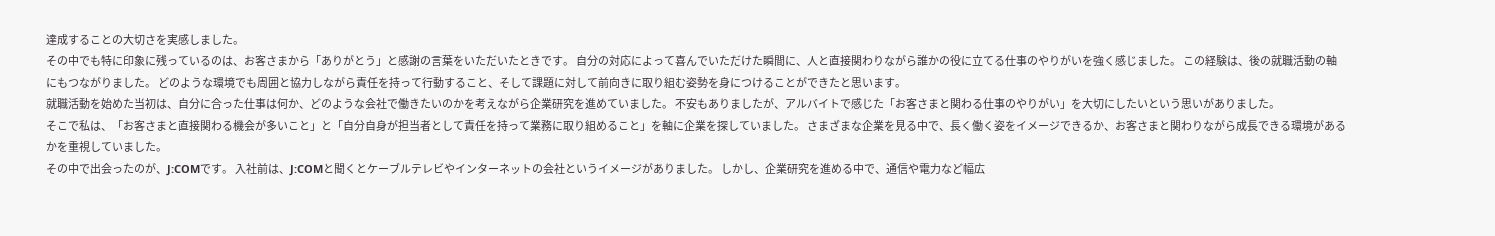達成することの大切さを実感しました。
その中でも特に印象に残っているのは、お客さまから「ありがとう」と感謝の言葉をいただいたときです。 自分の対応によって喜んでいただけた瞬間に、人と直接関わりながら誰かの役に立てる仕事のやりがいを強く感じました。 この経験は、後の就職活動の軸にもつながりました。 どのような環境でも周囲と協力しながら責任を持って行動すること、そして課題に対して前向きに取り組む姿勢を身につけることができたと思います。
就職活動を始めた当初は、自分に合った仕事は何か、どのような会社で働きたいのかを考えながら企業研究を進めていました。 不安もありましたが、アルバイトで感じた「お客さまと関わる仕事のやりがい」を大切にしたいという思いがありました。
そこで私は、「お客さまと直接関わる機会が多いこと」と「自分自身が担当者として責任を持って業務に取り組めること」を軸に企業を探していました。 さまざまな企業を見る中で、長く働く姿をイメージできるか、お客さまと関わりながら成長できる環境があるかを重視していました。
その中で出会ったのが、J:COMです。 入社前は、J:COMと聞くとケーブルテレビやインターネットの会社というイメージがありました。 しかし、企業研究を進める中で、通信や電力など幅広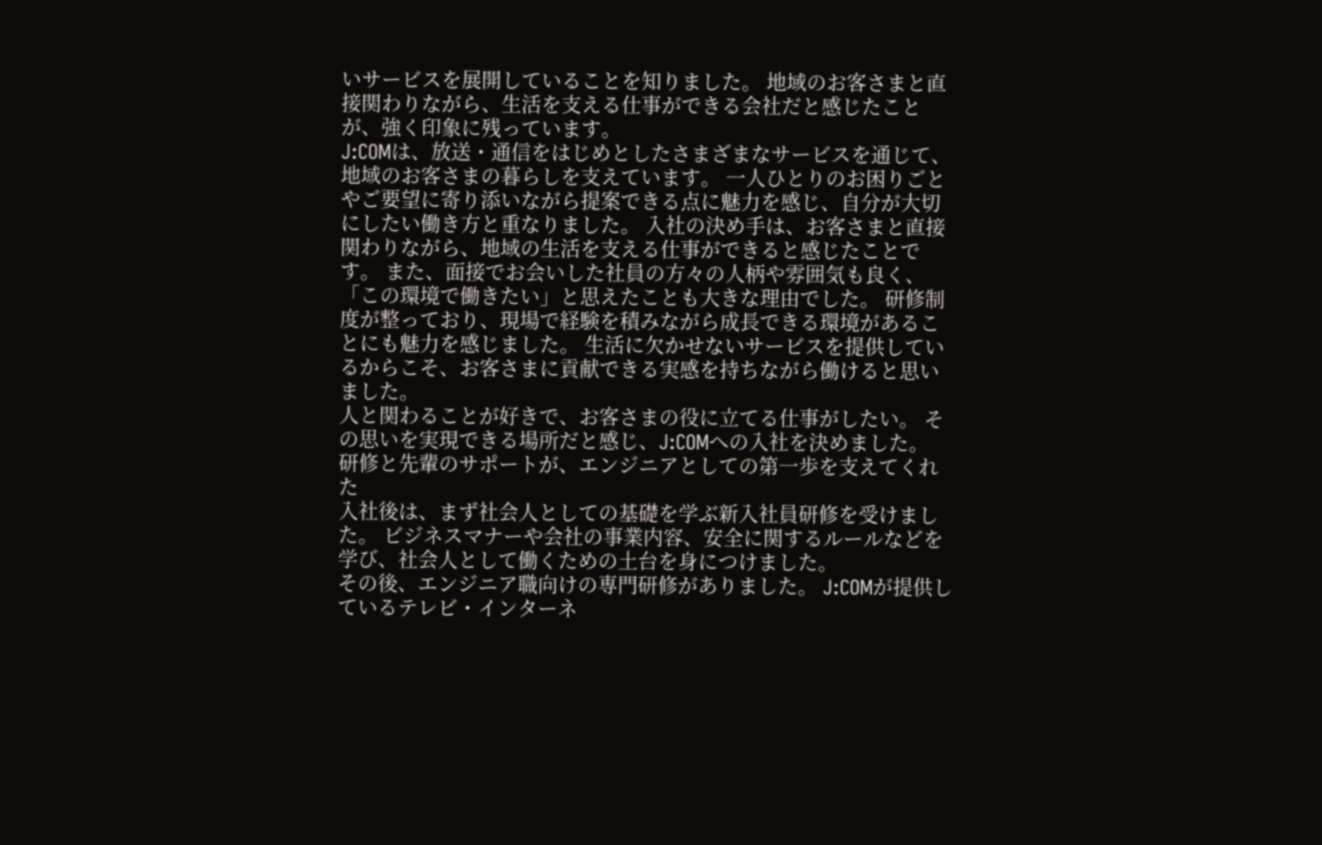いサービスを展開していることを知りました。 地域のお客さまと直接関わりながら、生活を支える仕事ができる会社だと感じたことが、強く印象に残っています。
J:COMは、放送・通信をはじめとしたさまざまなサービスを通じて、地域のお客さまの暮らしを支えています。 一人ひとりのお困りごとやご要望に寄り添いながら提案できる点に魅力を感じ、自分が大切にしたい働き方と重なりました。 入社の決め手は、お客さまと直接関わりながら、地域の生活を支える仕事ができると感じたことです。 また、面接でお会いした社員の方々の人柄や雰囲気も良く、「この環境で働きたい」と思えたことも大きな理由でした。 研修制度が整っており、現場で経験を積みながら成長できる環境があることにも魅力を感じました。 生活に欠かせないサービスを提供しているからこそ、お客さまに貢献できる実感を持ちながら働けると思いました。
人と関わることが好きで、お客さまの役に立てる仕事がしたい。 その思いを実現できる場所だと感じ、J:COMへの入社を決めました。
研修と先輩のサポートが、エンジニアとしての第一歩を支えてくれた
入社後は、まず社会人としての基礎を学ぶ新入社員研修を受けました。 ビジネスマナーや会社の事業内容、安全に関するルールなどを学び、社会人として働くための土台を身につけました。
その後、エンジニア職向けの専門研修がありました。 J:COMが提供しているテレビ・インターネ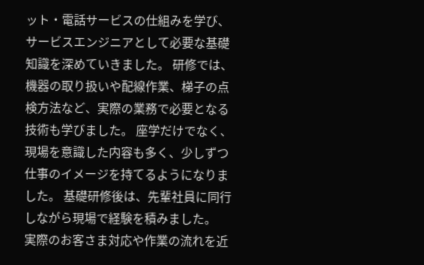ット・電話サービスの仕組みを学び、サービスエンジニアとして必要な基礎知識を深めていきました。 研修では、機器の取り扱いや配線作業、梯子の点検方法など、実際の業務で必要となる技術も学びました。 座学だけでなく、現場を意識した内容も多く、少しずつ仕事のイメージを持てるようになりました。 基礎研修後は、先輩社員に同行しながら現場で経験を積みました。
実際のお客さま対応や作業の流れを近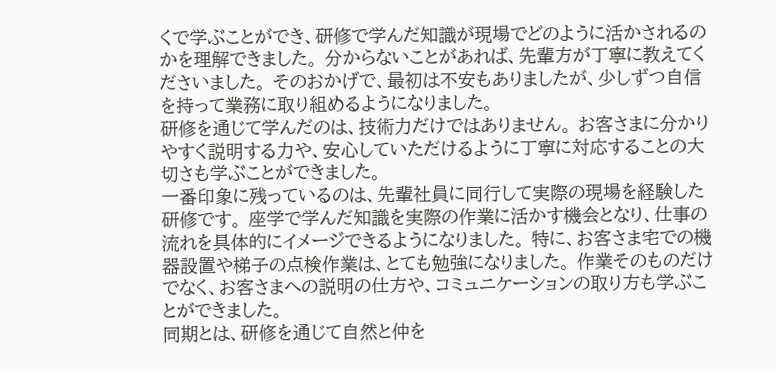くで学ぶことができ、研修で学んだ知識が現場でどのように活かされるのかを理解できました。 分からないことがあれば、先輩方が丁寧に教えてくださいました。 そのおかげで、最初は不安もありましたが、少しずつ自信を持って業務に取り組めるようになりました。
研修を通じて学んだのは、技術力だけではありません。 お客さまに分かりやすく説明する力や、安心していただけるように丁寧に対応することの大切さも学ぶことができました。
一番印象に残っているのは、先輩社員に同行して実際の現場を経験した研修です。 座学で学んだ知識を実際の作業に活かす機会となり、仕事の流れを具体的にイメージできるようになりました。 特に、お客さま宅での機器設置や梯子の点検作業は、とても勉強になりました。 作業そのものだけでなく、お客さまへの説明の仕方や、コミュニケーションの取り方も学ぶことができました。
同期とは、研修を通じて自然と仲を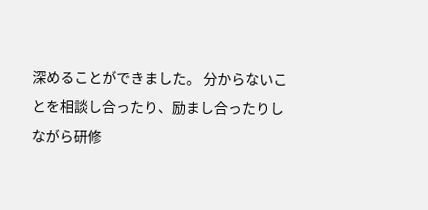深めることができました。 分からないことを相談し合ったり、励まし合ったりしながら研修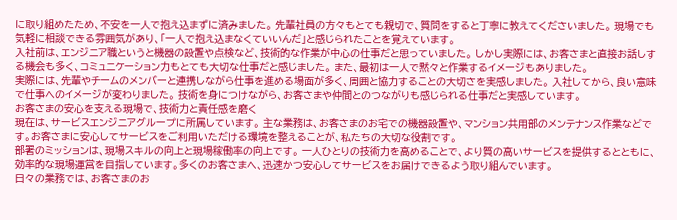に取り組めたため、不安を一人で抱え込まずに済みました。 先輩社員の方々もとても親切で、質問をすると丁寧に教えてくださいました。 現場でも気軽に相談できる雰囲気があり、「一人で抱え込まなくていいんだ」と感じられたことを覚えています。
入社前は、エンジニア職というと機器の設置や点検など、技術的な作業が中心の仕事だと思っていました。 しかし実際には、お客さまと直接お話しする機会も多く、コミュニケーション力もとても大切な仕事だと感じました。 また、最初は一人で黙々と作業するイメージもありました。
実際には、先輩やチームのメンバーと連携しながら仕事を進める場面が多く、周囲と協力することの大切さを実感しました。 入社してから、良い意味で仕事へのイメージが変わりました。 技術を身につけながら、お客さまや仲間とのつながりも感じられる仕事だと実感しています。
お客さまの安心を支える現場で、技術力と責任感を磨く
現在は、サービスエンジニアグループに所属しています。 主な業務は、お客さまのお宅での機器設置や、マンション共用部のメンテナンス作業などです。お客さまに安心してサービスをご利用いただける環境を整えることが、私たちの大切な役割です。
部署のミッションは、現場スキルの向上と現場稼働率の向上です。 一人ひとりの技術力を高めることで、より質の高いサービスを提供するとともに、効率的な現場運営を目指しています。多くのお客さまへ、迅速かつ安心してサービスをお届けできるよう取り組んでいます。
日々の業務では、お客さまのお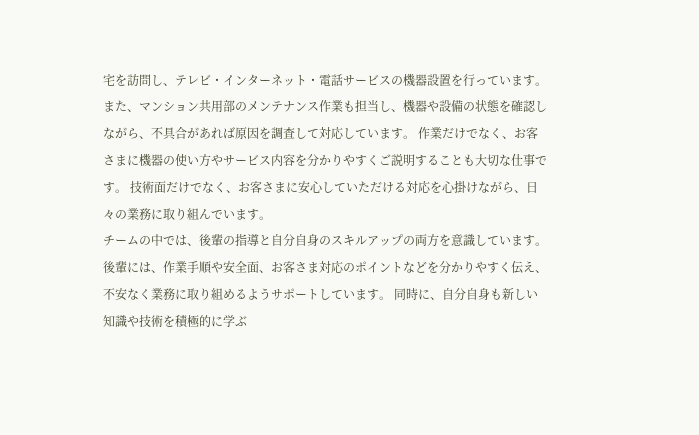宅を訪問し、テレビ・インターネット・電話サービスの機器設置を行っています。 また、マンション共用部のメンテナンス作業も担当し、機器や設備の状態を確認しながら、不具合があれば原因を調査して対応しています。 作業だけでなく、お客さまに機器の使い方やサービス内容を分かりやすくご説明することも大切な仕事です。 技術面だけでなく、お客さまに安心していただける対応を心掛けながら、日々の業務に取り組んでいます。
チームの中では、後輩の指導と自分自身のスキルアップの両方を意識しています。 後輩には、作業手順や安全面、お客さま対応のポイントなどを分かりやすく伝え、不安なく業務に取り組めるようサポートしています。 同時に、自分自身も新しい知識や技術を積極的に学ぶ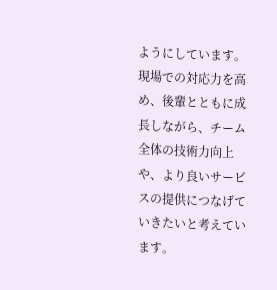ようにしています。 現場での対応力を高め、後輩とともに成長しながら、チーム全体の技術力向上や、より良いサービスの提供につなげていきたいと考えています。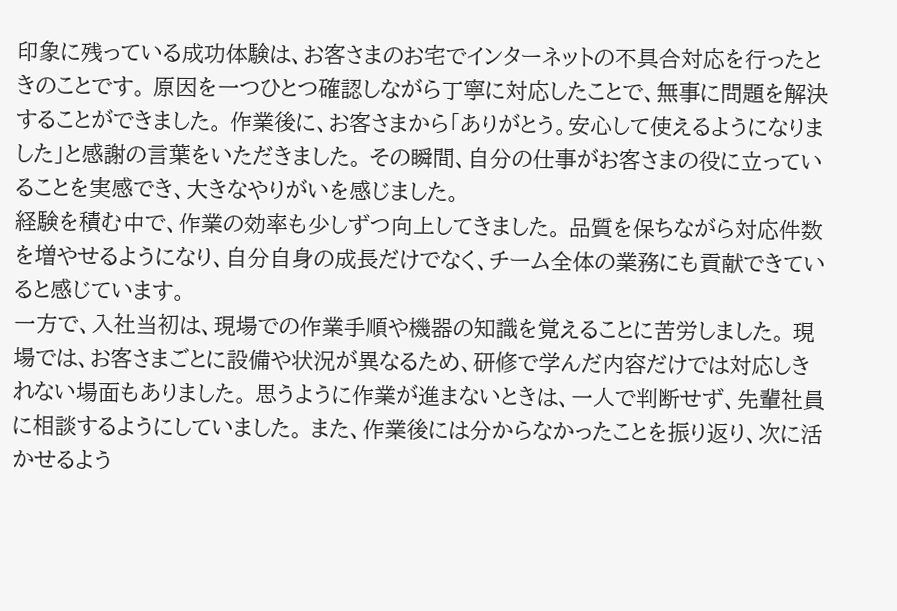印象に残っている成功体験は、お客さまのお宅でインターネットの不具合対応を行ったときのことです。 原因を一つひとつ確認しながら丁寧に対応したことで、無事に問題を解決することができました。 作業後に、お客さまから「ありがとう。安心して使えるようになりました」と感謝の言葉をいただきました。 その瞬間、自分の仕事がお客さまの役に立っていることを実感でき、大きなやりがいを感じました。
経験を積む中で、作業の効率も少しずつ向上してきました。 品質を保ちながら対応件数を増やせるようになり、自分自身の成長だけでなく、チーム全体の業務にも貢献できていると感じています。
一方で、入社当初は、現場での作業手順や機器の知識を覚えることに苦労しました。 現場では、お客さまごとに設備や状況が異なるため、研修で学んだ内容だけでは対応しきれない場面もありました。 思うように作業が進まないときは、一人で判断せず、先輩社員に相談するようにしていました。 また、作業後には分からなかったことを振り返り、次に活かせるよう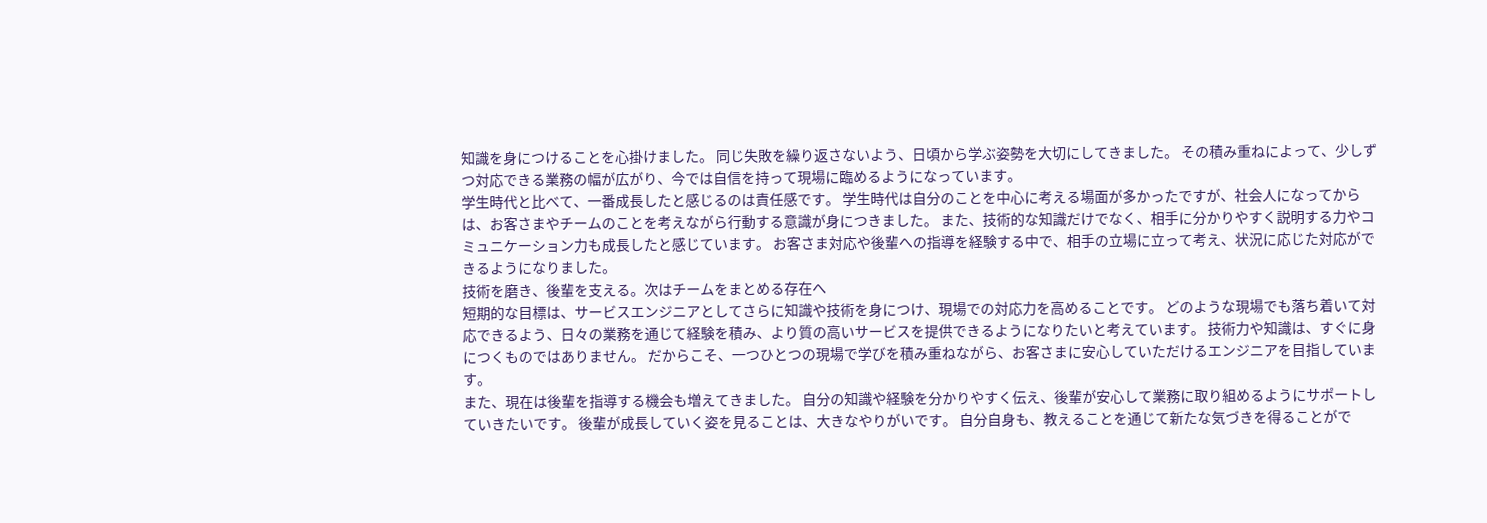知識を身につけることを心掛けました。 同じ失敗を繰り返さないよう、日頃から学ぶ姿勢を大切にしてきました。 その積み重ねによって、少しずつ対応できる業務の幅が広がり、今では自信を持って現場に臨めるようになっています。
学生時代と比べて、一番成長したと感じるのは責任感です。 学生時代は自分のことを中心に考える場面が多かったですが、社会人になってからは、お客さまやチームのことを考えながら行動する意識が身につきました。 また、技術的な知識だけでなく、相手に分かりやすく説明する力やコミュニケーション力も成長したと感じています。 お客さま対応や後輩への指導を経験する中で、相手の立場に立って考え、状況に応じた対応ができるようになりました。
技術を磨き、後輩を支える。次はチームをまとめる存在へ
短期的な目標は、サービスエンジニアとしてさらに知識や技術を身につけ、現場での対応力を高めることです。 どのような現場でも落ち着いて対応できるよう、日々の業務を通じて経験を積み、より質の高いサービスを提供できるようになりたいと考えています。 技術力や知識は、すぐに身につくものではありません。 だからこそ、一つひとつの現場で学びを積み重ねながら、お客さまに安心していただけるエンジニアを目指しています。
また、現在は後輩を指導する機会も増えてきました。 自分の知識や経験を分かりやすく伝え、後輩が安心して業務に取り組めるようにサポートしていきたいです。 後輩が成長していく姿を見ることは、大きなやりがいです。 自分自身も、教えることを通じて新たな気づきを得ることがで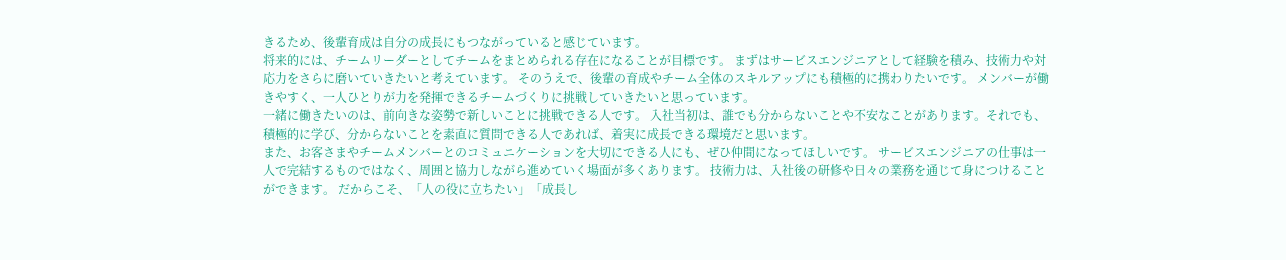きるため、後輩育成は自分の成長にもつながっていると感じています。
将来的には、チームリーダーとしてチームをまとめられる存在になることが目標です。 まずはサービスエンジニアとして経験を積み、技術力や対応力をさらに磨いていきたいと考えています。 そのうえで、後輩の育成やチーム全体のスキルアップにも積極的に携わりたいです。 メンバーが働きやすく、一人ひとりが力を発揮できるチームづくりに挑戦していきたいと思っています。
一緒に働きたいのは、前向きな姿勢で新しいことに挑戦できる人です。 入社当初は、誰でも分からないことや不安なことがあります。それでも、積極的に学び、分からないことを素直に質問できる人であれば、着実に成長できる環境だと思います。
また、お客さまやチームメンバーとのコミュニケーションを大切にできる人にも、ぜひ仲間になってほしいです。 サービスエンジニアの仕事は一人で完結するものではなく、周囲と協力しながら進めていく場面が多くあります。 技術力は、入社後の研修や日々の業務を通じて身につけることができます。 だからこそ、「人の役に立ちたい」「成長し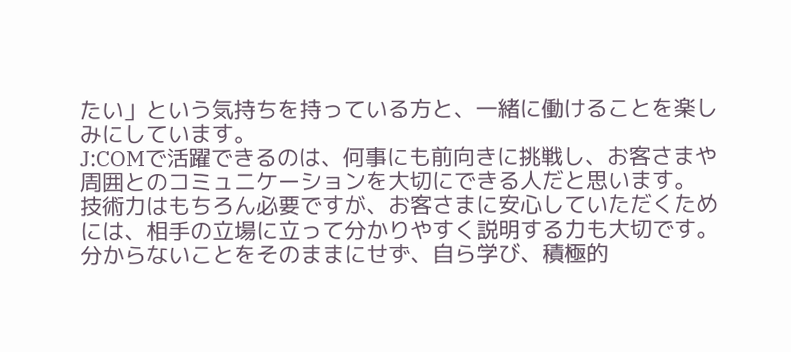たい」という気持ちを持っている方と、一緒に働けることを楽しみにしています。
J:COMで活躍できるのは、何事にも前向きに挑戦し、お客さまや周囲とのコミュニケーションを大切にできる人だと思います。 技術力はもちろん必要ですが、お客さまに安心していただくためには、相手の立場に立って分かりやすく説明する力も大切です。 分からないことをそのままにせず、自ら学び、積極的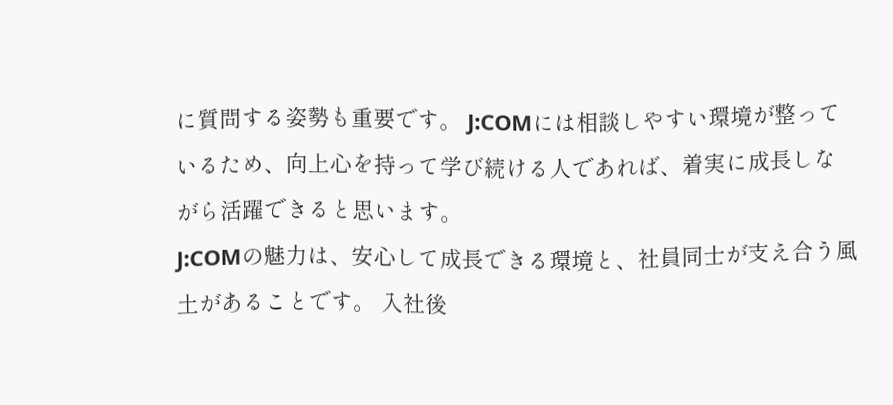に質問する姿勢も重要です。 J:COMには相談しやすい環境が整っているため、向上心を持って学び続ける人であれば、着実に成長しながら活躍できると思います。
J:COMの魅力は、安心して成長できる環境と、社員同士が支え合う風土があることです。 入社後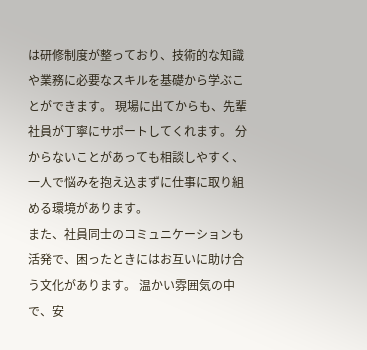は研修制度が整っており、技術的な知識や業務に必要なスキルを基礎から学ぶことができます。 現場に出てからも、先輩社員が丁寧にサポートしてくれます。 分からないことがあっても相談しやすく、一人で悩みを抱え込まずに仕事に取り組める環境があります。
また、社員同士のコミュニケーションも活発で、困ったときにはお互いに助け合う文化があります。 温かい雰囲気の中で、安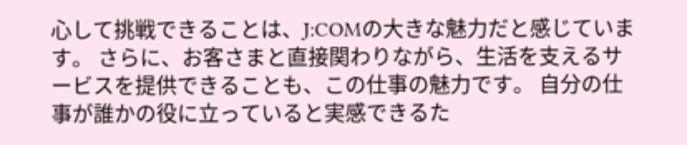心して挑戦できることは、J:COMの大きな魅力だと感じています。 さらに、お客さまと直接関わりながら、生活を支えるサービスを提供できることも、この仕事の魅力です。 自分の仕事が誰かの役に立っていると実感できるた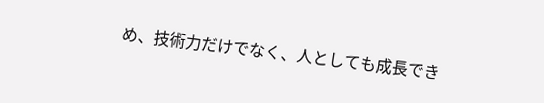め、技術力だけでなく、人としても成長でき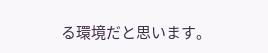る環境だと思います。